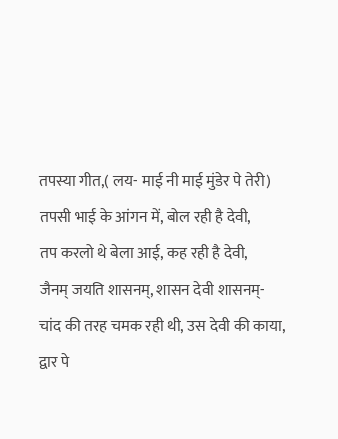तपस्या गीत,( लय- माई नी माई मुंडेर पे तेरी)
तपसी भाई के आंगन में, बोल रही है देवी,
तप करलो थे बेला आई, कह रही है देवी,
जैनम् जयति शासनम्, शासन देवी शासनम्-
चांद की तरह चमक रही थी, उस देवी की काया,
द्वार पे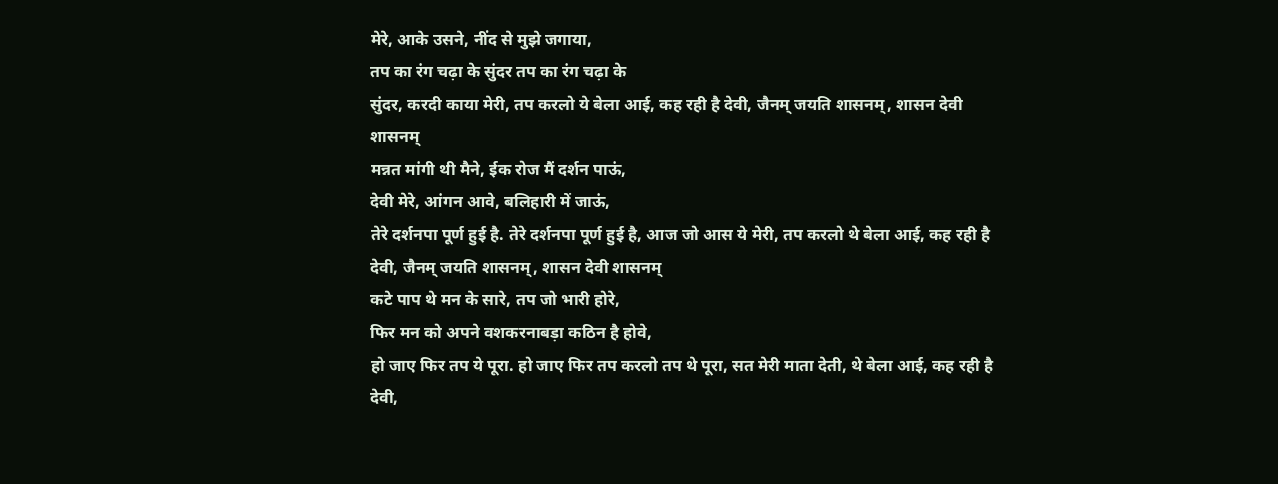मेरे, आके उसने, नींद से मुझे जगाया,
तप का रंग चढ़ा के सुंदर तप का रंग चढ़ा के
सुंदर, करदी काया मेरी, तप करलो ये बेला आई, कह रही है देवी, जैनम् जयति शासनम्, शासन देवी शासनम्
मन्नत मांगी थी मैने, ईक रोज मैं दर्शन पाऊं,
देवी मेरे, आंगन आवे, बलिहारी में जाऊं,
तेरे दर्शनपा पूर्ण हुई है. तेरे दर्शनपा पूर्ण हुई है, आज जो आस ये मेरी, तप करलो थे बेला आई, कह रही है देवी, जैनम् जयति शासनम्, शासन देवी शासनम्
कटे पाप थे मन के सारे, तप जो भारी होरे,
फिर मन को अपने वशकरनाबड़ा कठिन है होवे,
हो जाए फिर तप ये पूरा. हो जाए फिर तप करलो तप थे पूरा, सत मेरी माता देती, थे बेला आई, कह रही है देवी,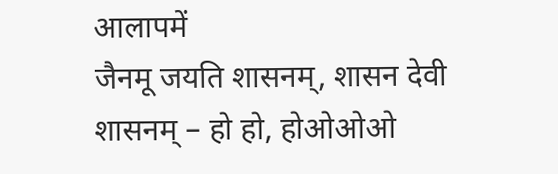आलापमें
जैनमू जयति शासनम्, शासन देवी शासनम् – हो हो, होओओओ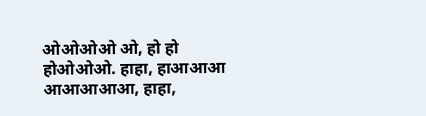ओओओओ ओ, हो हो होओओओ. हाहा, हाआआआ आआआआआ, हाहा,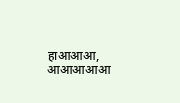हाआआआ, आआआआआ